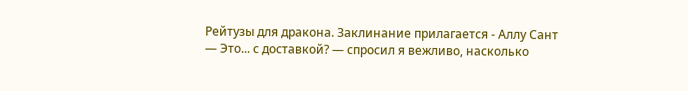Рейтузы для дракона. Заклинание прилагается - Аллу Сант
— Это... с доставкой? — спросил я вежливо, насколько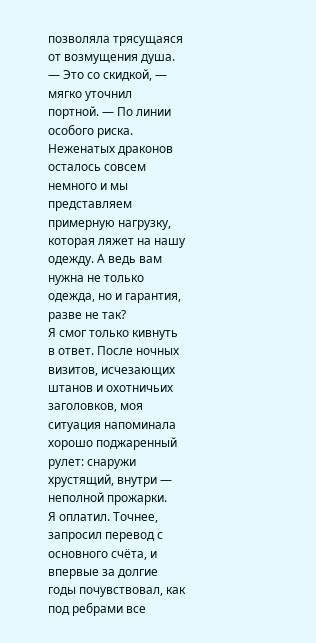позволяла трясущаяся от возмущения душа.
— Это со скидкой, — мягко уточнил портной. — По линии особого риска. Неженатых драконов осталось совсем немного и мы представляем примерную нагрузку, которая ляжет на нашу одежду. А ведь вам нужна не только одежда, но и гарантия, разве не так?
Я смог только кивнуть в ответ. После ночных визитов, исчезающих штанов и охотничьих заголовков, моя ситуация напоминала хорошо поджаренный рулет: снаружи хрустящий, внутри — неполной прожарки.
Я оплатил. Точнее, запросил перевод с основного счёта, и впервые за долгие годы почувствовал, как под ребрами все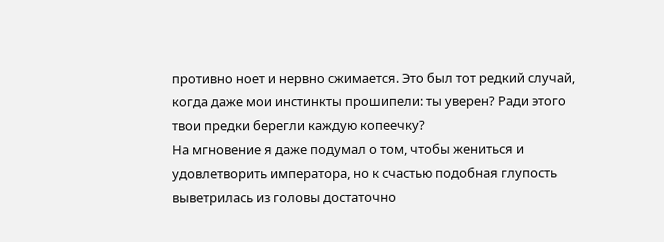противно ноет и нервно сжимается. Это был тот редкий случай, когда даже мои инстинкты прошипели: ты уверен? Ради этого твои предки берегли каждую копеечку?
На мгновение я даже подумал о том, чтобы жениться и удовлетворить императора, но к счастью подобная глупость выветрилась из головы достаточно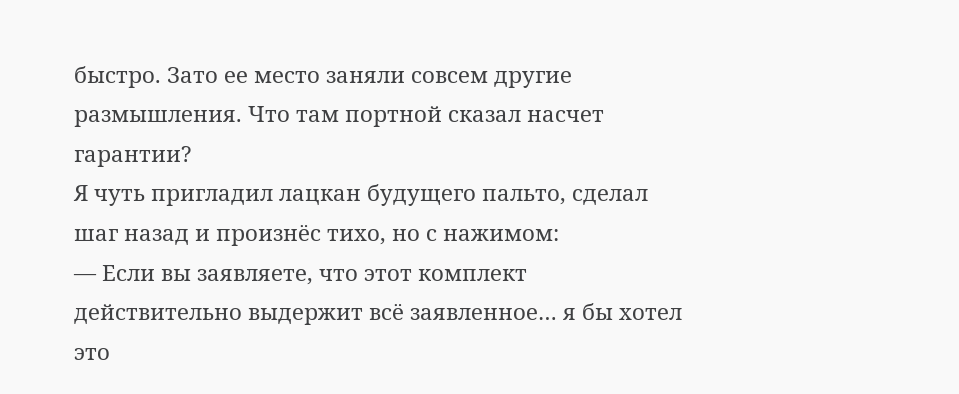быстро. Зато ее место заняли совсем другие размышления. Что там портной сказал насчет гарантии?
Я чуть пригладил лацкан будущего пальто, сделал шаг назад и произнёс тихо, но с нажимом:
— Если вы заявляете, что этот комплект действительно выдержит всё заявленное… я бы хотел это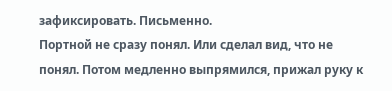зафиксировать. Письменно.
Портной не сразу понял. Или сделал вид, что не понял. Потом медленно выпрямился, прижал руку к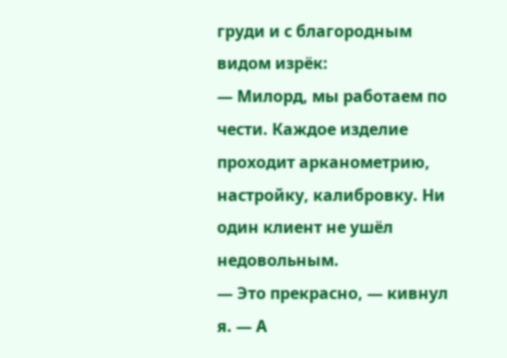груди и с благородным видом изрёк:
— Милорд, мы работаем по чести. Каждое изделие проходит арканометрию, настройку, калибровку. Ни один клиент не ушёл недовольным.
— Это прекрасно, — кивнул я. — А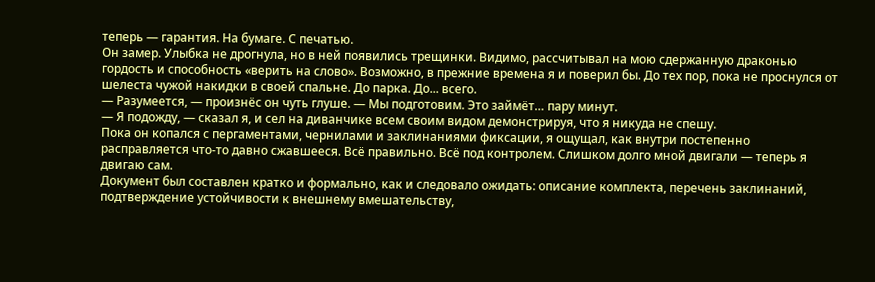теперь — гарантия. На бумаге. С печатью.
Он замер. Улыбка не дрогнула, но в ней появились трещинки. Видимо, рассчитывал на мою сдержанную драконью гордость и способность «верить на слово». Возможно, в прежние времена я и поверил бы. До тех пор, пока не проснулся от шелеста чужой накидки в своей спальне. До парка. До... всего.
— Разумеется, — произнёс он чуть глуше. — Мы подготовим. Это займёт… пару минут.
— Я подожду, — сказал я, и сел на диванчике всем своим видом демонстрируя, что я никуда не спешу.
Пока он копался с пергаментами, чернилами и заклинаниями фиксации, я ощущал, как внутри постепенно расправляется что-то давно сжавшееся. Всё правильно. Всё под контролем. Слишком долго мной двигали — теперь я двигаю сам.
Документ был составлен кратко и формально, как и следовало ожидать: описание комплекта, перечень заклинаний, подтверждение устойчивости к внешнему вмешательству,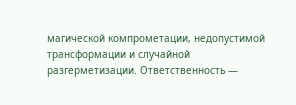магической компрометации, недопустимой трансформации и случайной разгерметизации. Ответственность —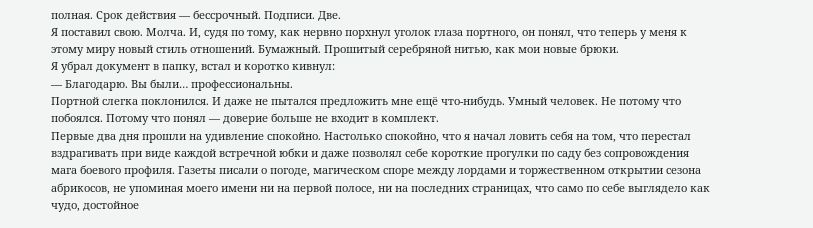полная. Срок действия — бессрочный. Подписи. Две.
Я поставил свою. Молча. И, судя по тому, как нервно порхнул уголок глаза портного, он понял, что теперь у меня к этому миру новый стиль отношений. Бумажный. Прошитый серебряной нитью, как мои новые брюки.
Я убрал документ в папку, встал и коротко кивнул:
— Благодарю. Вы были… профессиональны.
Портной слегка поклонился. И даже не пытался предложить мне ещё что-нибудь. Умный человек. Не потому что побоялся. Потому что понял — доверие больше не входит в комплект.
Первые два дня прошли на удивление спокойно. Настолько спокойно, что я начал ловить себя на том, что перестал вздрагивать при виде каждой встречной юбки и даже позволял себе короткие прогулки по саду без сопровождения мага боевого профиля. Газеты писали о погоде, магическом споре между лордами и торжественном открытии сезона абрикосов, не упоминая моего имени ни на первой полосе, ни на последних страницах, что само по себе выглядело как чудо, достойное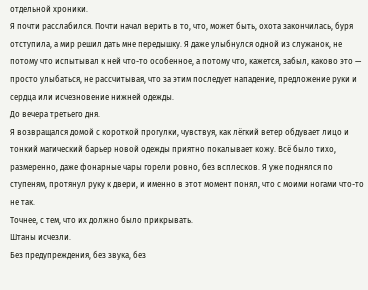отдельной хроники.
Я почти расслабился. Почти начал верить в то, что, может быть, охота закончилась, буря отступила, а мир решил дать мне передышку. Я даже улыбнулся одной из служанок, не потому что испытывал к ней что-то особенное, а потому что, кажется, забыл, каково это — просто улыбаться, не рассчитывая, что за этим последует нападение, предложение руки и сердца или исчезновение нижней одежды.
До вечера третьего дня.
Я возвращался домой с короткой прогулки, чувствуя, как лёгкий ветер обдувает лицо и тонкий магический барьер новой одежды приятно покалывает кожу. Всё было тихо, размеренно, даже фонарные чары горели ровно, без всплесков. Я уже поднялся по ступеням, протянул руку к двери, и именно в этот момент понял, что с моими ногами что-то не так.
Точнее, с тем, что их должно было прикрывать.
Штаны исчезли.
Без предупреждения, без звука, без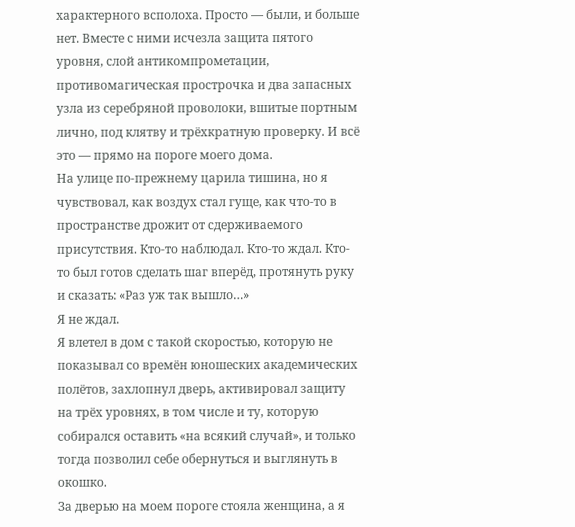характерного всполоха. Просто — были, и больше нет. Вместе с ними исчезла защита пятого уровня, слой антикомпрометации, противомагическая прострочка и два запасных узла из серебряной проволоки, вшитые портным лично, под клятву и трёхкратную проверку. И всё это — прямо на пороге моего дома.
На улице по-прежнему царила тишина, но я чувствовал, как воздух стал гуще, как что-то в пространстве дрожит от сдерживаемого присутствия. Кто-то наблюдал. Кто-то ждал. Кто-то был готов сделать шаг вперёд, протянуть руку и сказать: «Раз уж так вышло…»
Я не ждал.
Я влетел в дом с такой скоростью, которую не показывал со времён юношеских академических полётов, захлопнул дверь, активировал защиту на трёх уровнях, в том числе и ту, которую собирался оставить «на всякий случай», и только тогда позволил себе обернуться и выглянуть в окошко.
За дверью на моем пороге стояла женщина, а я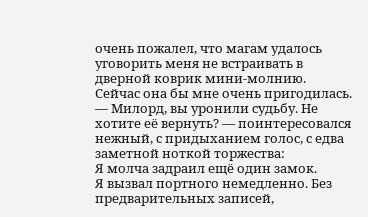очень пожалел, что магам удалось уговорить меня не встраивать в дверной коврик мини-молнию. Сейчас она бы мне очень пригодилась.
— Милорд, вы уронили судьбу. Не хотите её вернуть? — поинтересовался нежный, с придыханием голос, с едва заметной ноткой торжества:
Я молча задраил ещё один замок.
Я вызвал портного немедленно. Без предварительных записей,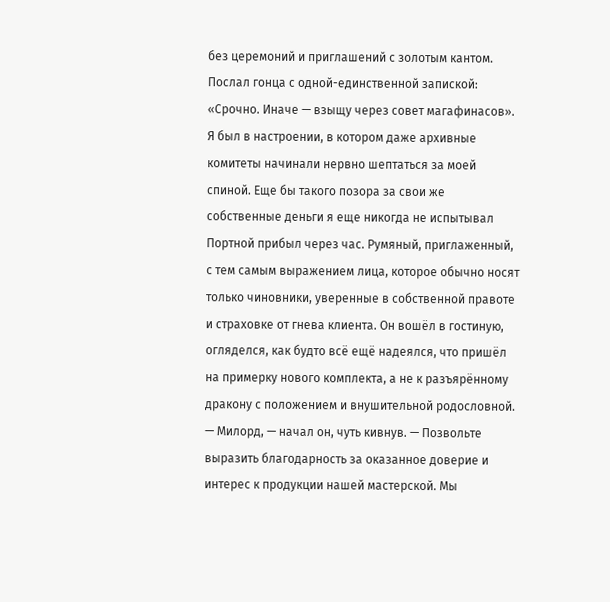без церемоний и приглашений с золотым кантом. Послал гонца с одной-единственной запиской: «Срочно. Иначе — взыщу через совет магафинасов». Я был в настроении, в котором даже архивные комитеты начинали нервно шептаться за моей спиной. Еще бы такого позора за свои же собственные деньги я еще никогда не испытывал
Портной прибыл через час. Румяный, приглаженный, с тем самым выражением лица, которое обычно носят только чиновники, уверенные в собственной правоте и страховке от гнева клиента. Он вошёл в гостиную, огляделся, как будто всё ещё надеялся, что пришёл на примерку нового комплекта, а не к разъярённому дракону с положением и внушительной родословной.
— Милорд, — начал он, чуть кивнув. — Позвольте выразить благодарность за оказанное доверие и интерес к продукции нашей мастерской. Мы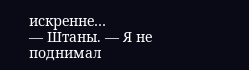искренне…
— Штаны. — Я не поднимал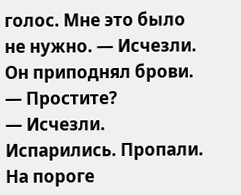голос. Мне это было не нужно. — Исчезли.
Он приподнял брови.
— Простите?
— Исчезли. Испарились. Пропали. На пороге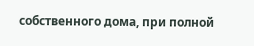собственного дома, при полной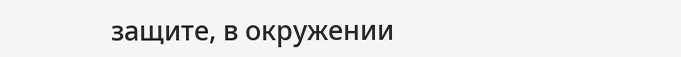защите, в окружении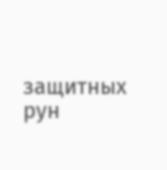защитных рун